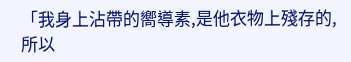「我身上沾帶的嚮導素,是他衣物上殘存的,所以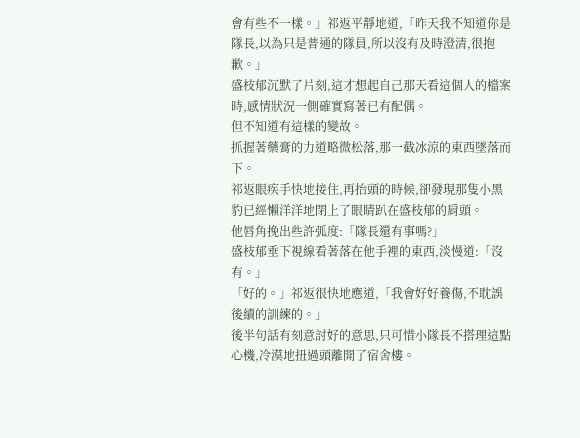會有些不一樣。」祁返平靜地道,「昨天我不知道你是隊長,以為只是普通的隊員,所以沒有及時澄清,很抱歉。」
盛枝郁沉默了片刻,這才想起自己那天看這個人的檔案時,感情狀況一側確實寫著已有配偶。
但不知道有這樣的變故。
抓握著藥膏的力道略微松落,那一截冰涼的東西墜落而下。
祁返眼疾手快地接住,再抬頭的時候,卻發現那隻小黑豹已經懶洋洋地閉上了眼睛趴在盛枝郁的肩頭。
他唇角挽出些許弧度:「隊長還有事嗎?」
盛枝郁垂下視線看著落在他手裡的東西,淡慢道:「沒有。」
「好的。」祁返很快地應道,「我會好好養傷,不耽誤後續的訓練的。」
後半句話有刻意討好的意思,只可惜小隊長不搭理這點心機,冷漠地扭過頭離開了宿舍樓。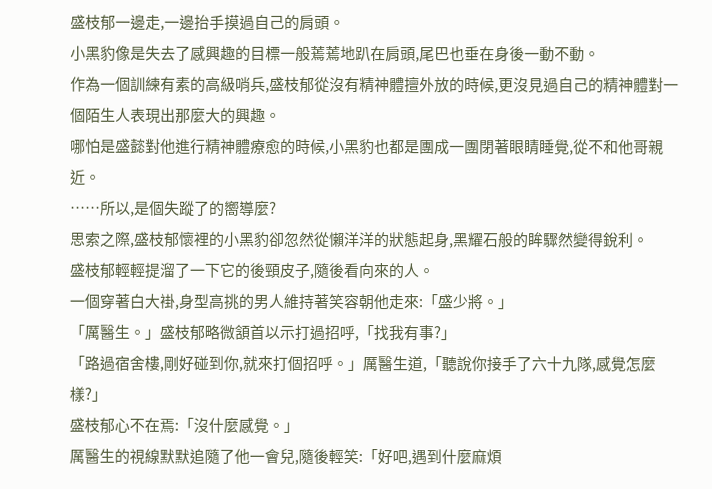盛枝郁一邊走,一邊抬手摸過自己的肩頭。
小黑豹像是失去了感興趣的目標一般蔫蔫地趴在肩頭,尾巴也垂在身後一動不動。
作為一個訓練有素的高級哨兵,盛枝郁從沒有精神體擅外放的時候,更沒見過自己的精神體對一個陌生人表現出那麼大的興趣。
哪怕是盛懿對他進行精神體療愈的時候,小黑豹也都是團成一團閉著眼睛睡覺,從不和他哥親近。
……所以,是個失蹤了的嚮導麼?
思索之際,盛枝郁懷裡的小黑豹卻忽然從懶洋洋的狀態起身,黑耀石般的眸驟然變得銳利。
盛枝郁輕輕提溜了一下它的後頸皮子,隨後看向來的人。
一個穿著白大褂,身型高挑的男人維持著笑容朝他走來:「盛少將。」
「厲醫生。」盛枝郁略微頷首以示打過招呼,「找我有事?」
「路過宿舍樓,剛好碰到你,就來打個招呼。」厲醫生道,「聽說你接手了六十九隊,感覺怎麼樣?」
盛枝郁心不在焉:「沒什麼感覺。」
厲醫生的視線默默追隨了他一會兒,隨後輕笑:「好吧,遇到什麼麻煩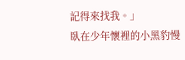記得來找我。」
臥在少年懷裡的小黑豹慢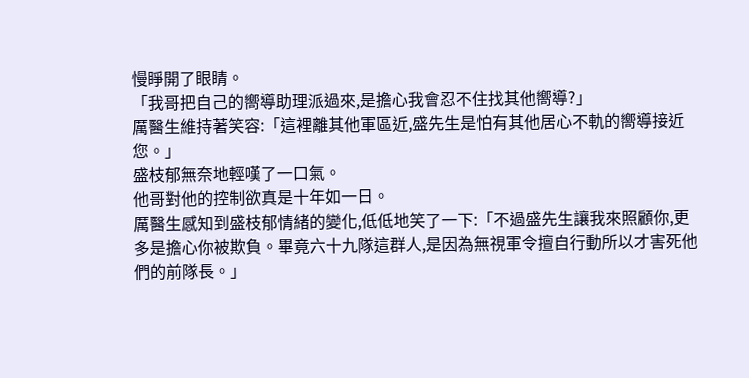慢睜開了眼睛。
「我哥把自己的嚮導助理派過來,是擔心我會忍不住找其他嚮導?」
厲醫生維持著笑容:「這裡離其他軍區近,盛先生是怕有其他居心不軌的嚮導接近您。」
盛枝郁無奈地輕嘆了一口氣。
他哥對他的控制欲真是十年如一日。
厲醫生感知到盛枝郁情緒的變化,低低地笑了一下:「不過盛先生讓我來照顧你,更多是擔心你被欺負。畢竟六十九隊這群人,是因為無視軍令擅自行動所以才害死他們的前隊長。」